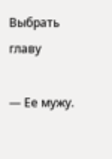Выбрать главу

— Ее мужу.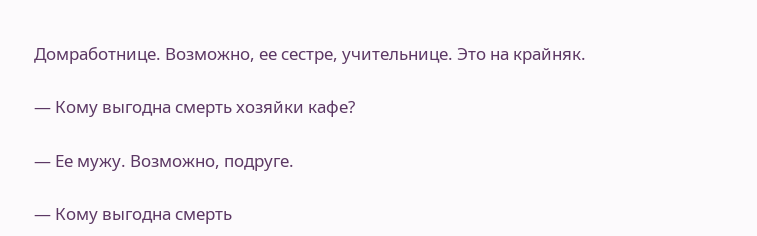Домработнице. Возможно, ее сестре, учительнице. Это на крайняк.

— Кому выгодна смерть хозяйки кафе?

— Ее мужу. Возможно, подруге.

— Кому выгодна смерть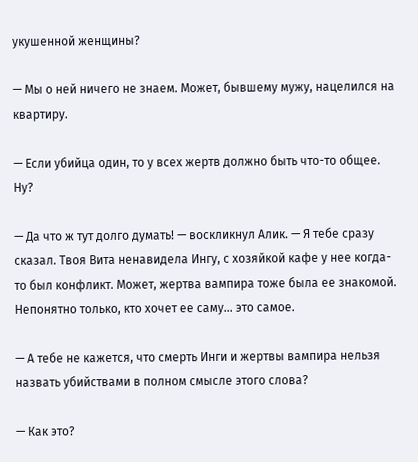укушенной женщины?

— Мы о ней ничего не знаем. Может, бывшему мужу, нацелился на квартиру.

— Если убийца один, то у всех жертв должно быть что-то общее. Ну?

— Да что ж тут долго думать! — воскликнул Алик. — Я тебе сразу сказал. Твоя Вита ненавидела Ингу, с хозяйкой кафе у нее когда-то был конфликт. Может, жертва вампира тоже была ее знакомой. Непонятно только, кто хочет ее саму… это самое.

— А тебе не кажется, что смерть Инги и жертвы вампира нельзя назвать убийствами в полном смысле этого слова?

— Как это?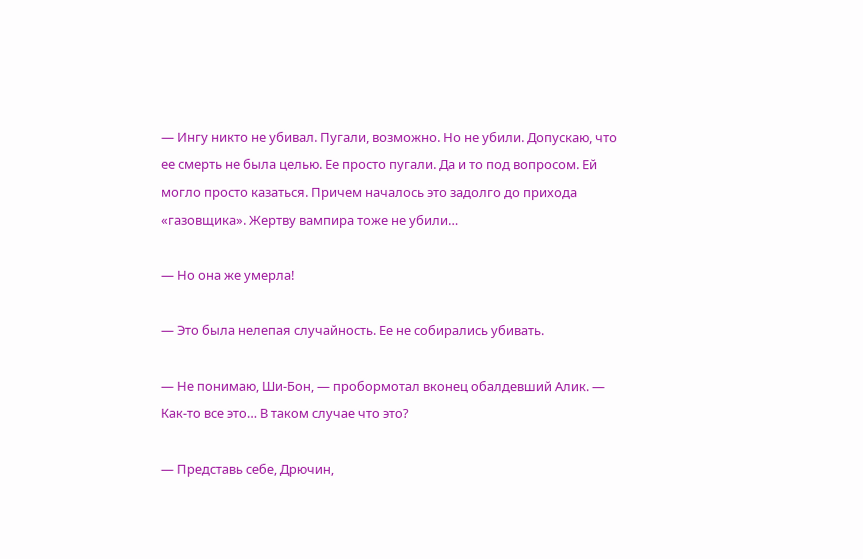— Ингу никто не убивал. Пугали, возможно. Но не убили. Допускаю, что ее смерть не была целью. Ее просто пугали. Да и то под вопросом. Ей могло просто казаться. Причем началось это задолго до прихода «газовщика». Жертву вампира тоже не убили…

— Но она же умерла!

— Это была нелепая случайность. Ее не собирались убивать.

— Не понимаю, Ши-Бон, — пробормотал вконец обалдевший Алик. — Как-то все это… В таком случае что это?

— Представь себе, Дрючин,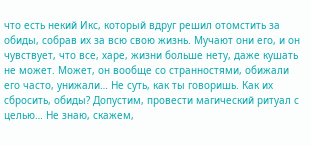что есть некий Икс, который вдруг решил отомстить за обиды, собрав их за всю свою жизнь. Мучают они его, и он чувствует, что все, харе, жизни больше нету, даже кушать не может. Может, он вообще со странностями, обижали его часто, унижали… Не суть, как ты говоришь. Как их сбросить, обиды? Допустим, провести магический ритуал с целью… Не знаю, скажем,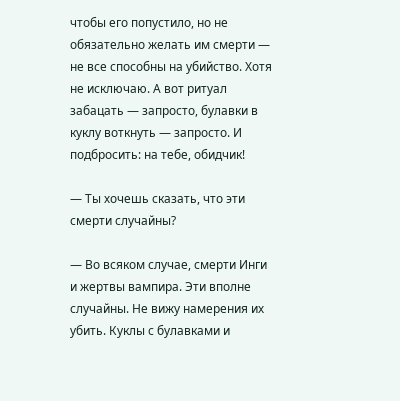чтобы его попустило, но не обязательно желать им смерти — не все способны на убийство. Хотя не исключаю. А вот ритуал забацать — запросто, булавки в куклу воткнуть — запросто. И подбросить: на тебе, обидчик!

— Ты хочешь сказать, что эти смерти случайны?

— Во всяком случае, смерти Инги и жертвы вампира. Эти вполне случайны. Не вижу намерения их убить. Куклы с булавками и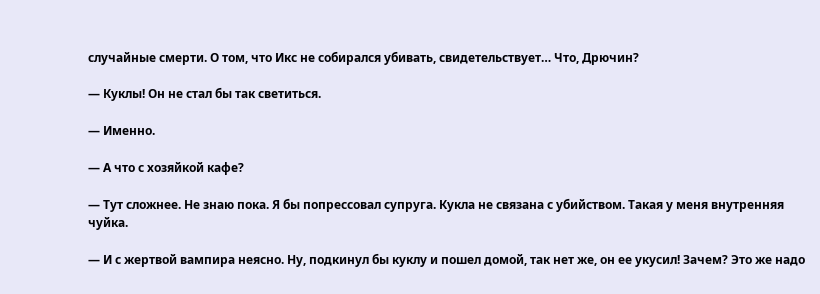случайные смерти. О том, что Икс не собирался убивать, свидетельствует… Что, Дрючин?

— Куклы! Он не стал бы так светиться.

— Именно.

— А что с хозяйкой кафе?

— Тут сложнее. Не знаю пока. Я бы попрессовал супруга. Кукла не связана с убийством. Такая у меня внутренняя чуйка.

— И с жертвой вампира неясно. Ну, подкинул бы куклу и пошел домой, так нет же, он ее укусил! Зачем? Это же надо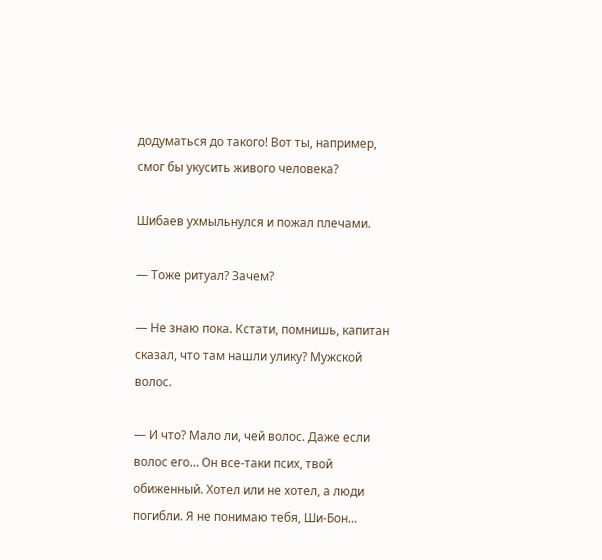додуматься до такого! Вот ты, например, смог бы укусить живого человека?

Шибаев ухмыльнулся и пожал плечами.

— Тоже ритуал? Зачем?

— Не знаю пока. Кстати, помнишь, капитан сказал, что там нашли улику? Мужской волос.

— И что? Мало ли, чей волос. Даже если волос его… Он все-таки псих, твой обиженный. Хотел или не хотел, а люди погибли. Я не понимаю тебя, Ши-Бон…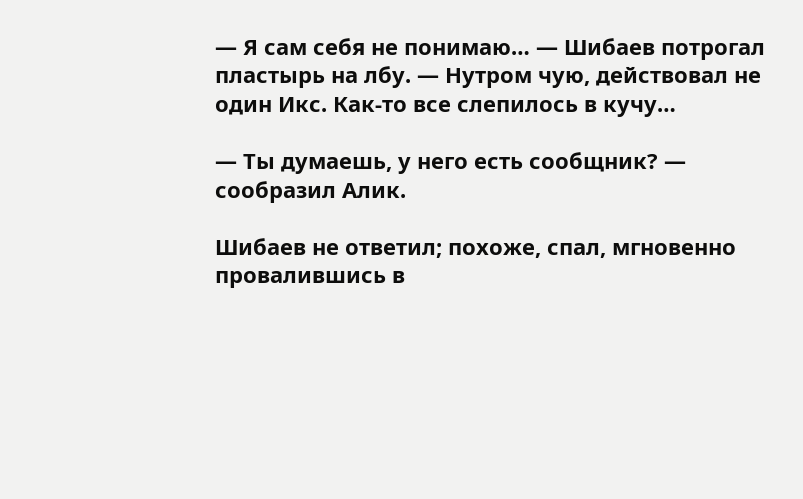— Я сам себя не понимаю… — Шибаев потрогал пластырь на лбу. — Нутром чую, действовал не один Икс. Как-то все слепилось в кучу…

— Ты думаешь, у него есть сообщник? — сообразил Алик.

Шибаев не ответил; похоже, спал, мгновенно провалившись в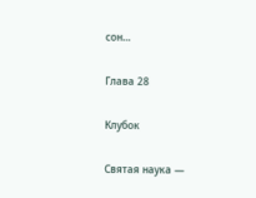сон…

Глава 28

Клубок

Святая наука —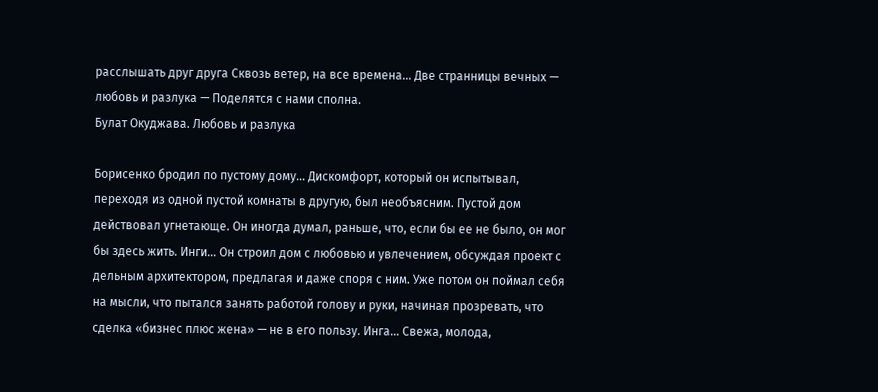расслышать друг друга Сквозь ветер, на все времена… Две странницы вечных — любовь и разлука — Поделятся с нами сполна.
Булат Окуджава. Любовь и разлука

Борисенко бродил по пустому дому… Дискомфорт, который он испытывал, переходя из одной пустой комнаты в другую, был необъясним. Пустой дом действовал угнетающе. Он иногда думал, раньше, что, если бы ее не было, он мог бы здесь жить. Инги… Он строил дом с любовью и увлечением, обсуждая проект с дельным архитектором, предлагая и даже споря с ним. Уже потом он поймал себя на мысли, что пытался занять работой голову и руки, начиная прозревать, что сделка «бизнес плюс жена» — не в его пользу. Инга… Свежа, молода,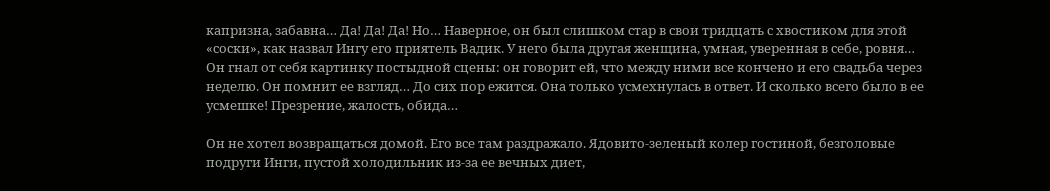капризна, забавна… Да! Да! Да! Но… Наверное, он был слишком стар в свои тридцать с хвостиком для этой «соски», как назвал Ингу его приятель Вадик. У него была другая женщина, умная, уверенная в себе, ровня… Он гнал от себя картинку постыдной сцены: он говорит ей, что между ними все кончено и его свадьба через неделю. Он помнит ее взгляд… До сих пор ежится. Она только усмехнулась в ответ. И сколько всего было в ее усмешке! Презрение, жалость, обида…

Он не хотел возвращаться домой. Его все там раздражало. Ядовито-зеленый колер гостиной, безголовые подруги Инги, пустой холодильник из-за ее вечных диет,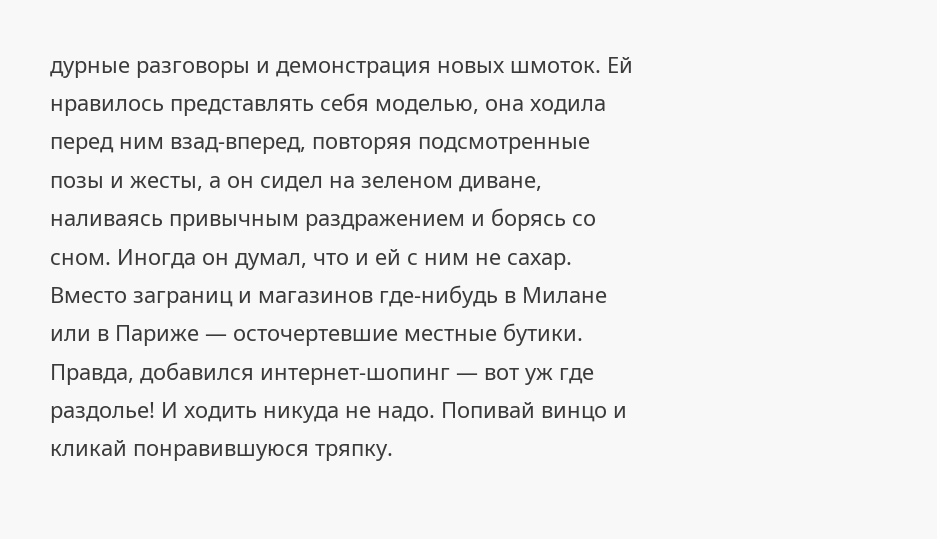дурные разговоры и демонстрация новых шмоток. Ей нравилось представлять себя моделью, она ходила перед ним взад-вперед, повторяя подсмотренные позы и жесты, а он сидел на зеленом диване, наливаясь привычным раздражением и борясь со сном. Иногда он думал, что и ей с ним не сахар. Вместо заграниц и магазинов где-нибудь в Милане или в Париже — осточертевшие местные бутики. Правда, добавился интернет-шопинг — вот уж где раздолье! И ходить никуда не надо. Попивай винцо и кликай понравившуюся тряпку.